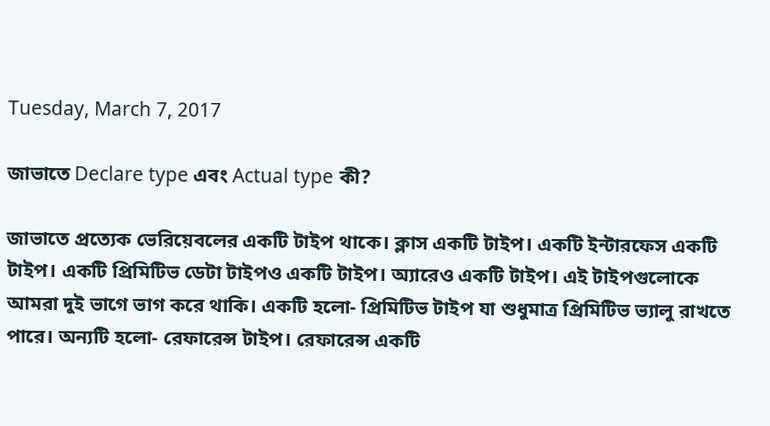Tuesday, March 7, 2017

জাভাতে Declare type এবং Actual type কী?

জাভাতে প্রত্যেক ভেরিয়েবলের একটি টাইপ থাকে। ক্লাস একটি টাইপ। একটি ইন্টারফেস একটি টাইপ। একটি প্রিমিটিভ ডেটা টাইপও একটি টাইপ। অ্যারেও একটি টাইপ। এই টাইপগুলোকে আমরা দুই ভাগে ভাগ করে থাকি। একটি হলো- প্রিমিটিভ টাইপ যা শুধুমাত্র প্রিমিটিভ ভ্যালু রাখতে পারে। অন্যটি হলো- রেফারেন্স টাইপ। রেফারেন্স একটি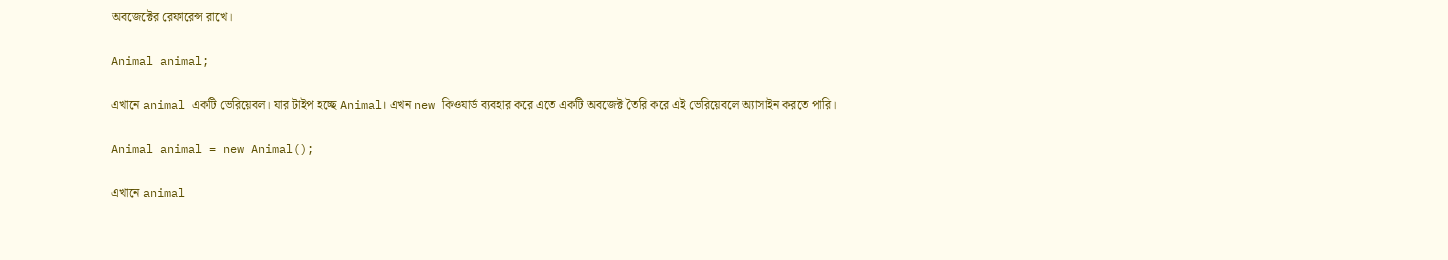অবজেক্টের রেফারেন্স রাখে।

Animal animal;

এখানে animal একটি ভেরিয়েবল। যার টাইপ হচ্ছে Animal। এখন new কিওযার্ড ব্যবহার করে এতে একটি অবজেক্ট তৈরি করে এই ভেরিয়েবলে অ্যাসাইন করতে পারি।

Animal animal = new Animal();

এখানে animal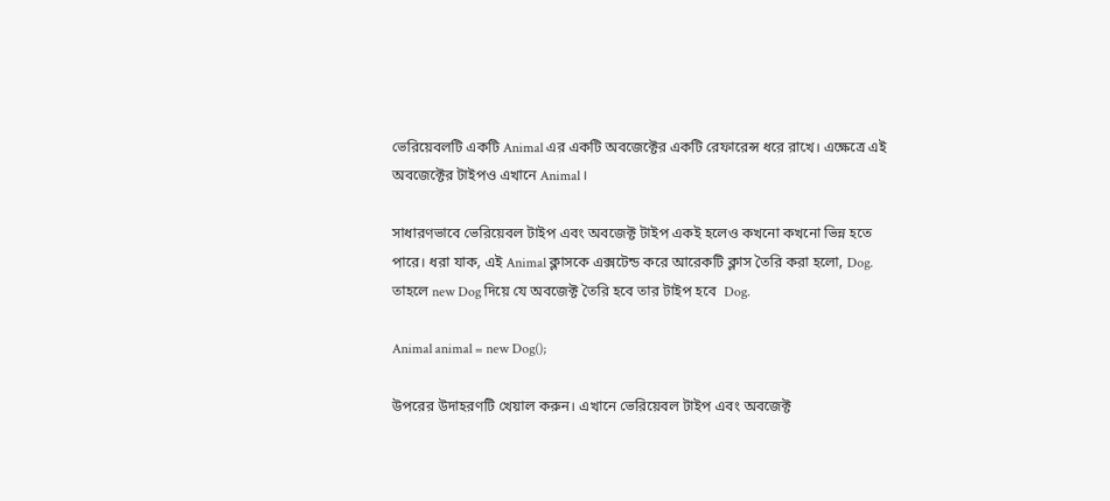ভেরিয়েবলটি একটি Animal এর একটি অবজেক্টের একটি রেফারেন্স ধরে রাখে। এক্ষেত্রে এই অবজেক্টের টাইপও এখানে Animal।

সাধারণভাবে ভেরিয়েবল টাইপ এবং অবজেক্ট টাইপ একই হলেও কখনো কখনো ভিন্ন হতে পারে। ধরা যাক, এই Animal ক্লাসকে এক্সটেন্ড করে আরেকটি ক্লাস তৈরি করা হলো, Dog. তাহলে new Dog দিয়ে যে অবজেক্ট তৈরি হবে তার টাইপ হবে  Dog.

Animal animal = new Dog();

উপরের উদাহরণটি খেয়াল করুন। এখানে ভেরিয়েবল টাইপ এবং অবজেক্ট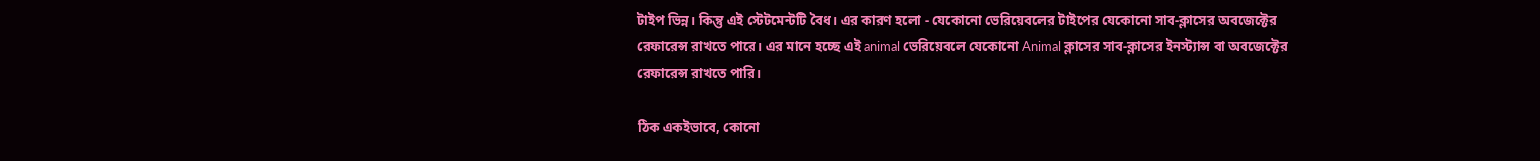টাইপ ভিন্ন। কিন্তু এই স্টেটমেন্টটি বৈধ। এর কারণ হলো - যেকোনো ভেরিয়েবলের টাইপের যেকোনো সাব-ক্লাসের অবজেক্টের রেফারেন্স রাখতে পারে। এর মানে হচ্ছে এই animal ভেরিয়েবলে যেকোনো Animal ক্লাসের সাব-ক্লাসের ইনস্ট্যান্স বা অবজেক্টের রেফারেন্স রাখতে পারি।

ঠিক একইভাবে, কোনো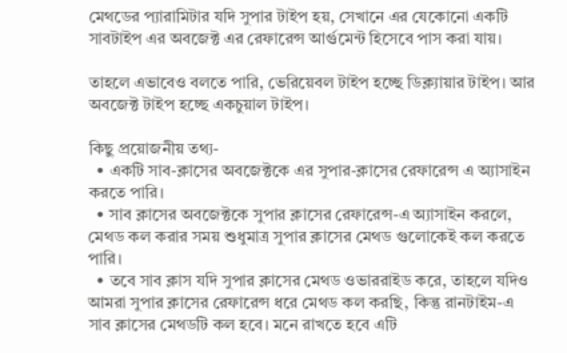মেথডের প্যারামিটার যদি সুপার টাইপ হয়, সেখানে এর যেকোনো একটি সাবটাইপ এর অবজেক্ট এর রেফারেন্স আর্গুমেন্ট হিসেবে পাস করা যায়।

তাহলে এভাবেও বলতে পারি, ভেরিয়েবল টাইপ হচ্ছে ডিক্ল্যায়ার টাইপ। আর অবজেক্ট টাইপ হচ্ছে একচুয়াল টাইপ।

কিছু প্রয়োজনীয় তথ্য-
  • একটি সাব-ক্লাসের অবজেক্টকে এর সুপার-ক্লাসের রেফারেন্স এ অ্যাসাইন করতে পারি।
  • সাব ক্লাসের অবজেক্টকে সুপার ক্লাসের রেফারেন্স-এ অ্যাসাইন করলে, মেথড কল করার সময় শুধুমাত্র সুপার ক্লাসের মেথড গুলোকেই কল করতে পারি।
  • তবে সাব ক্লাস যদি সুপার ক্লাসের মেথড ওভাররাইড করে, তাহলে যদিও আমরা সুপার ক্লাসের রেফারেন্স ধরে মেথড কল করছি, কিন্তু রানটাইম-এ সাব ক্লাসের মেথডটি কল হবে। মনে রাখতে হবে এটি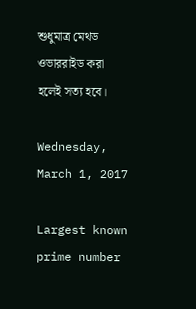শুধুমাত্র মেথড ওভাররাইড করা হলেই সত্য হবে।

Wednesday, March 1, 2017

Largest known prime number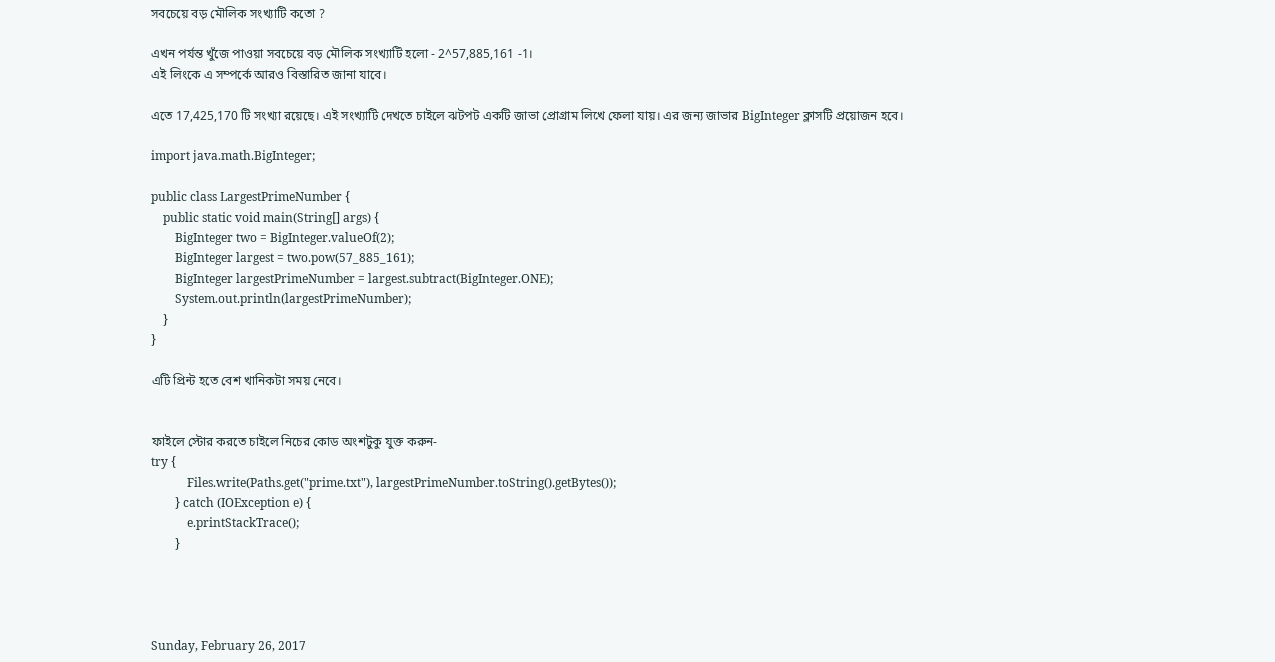সবচেয়ে বড় মৌলিক সংখ্যাটি কতো ?

এখন পর্যন্ত খুঁজে পাওয়া সবচেয়ে বড় মৌলিক সংখ্যাটি হলো - 2^57,885,161 -1।
এই লিংকে এ সম্পর্কে আরও বিস্তারিত জানা যাবে।

এতে 17,425,170 টি সংখ্যা রয়েছে। এই সংখ্যাটি দেখতে চাইলে ঝটপট একটি জাভা প্রোগ্রাম লিখে ফেলা যায়। এর জন্য জাভার BigInteger ক্লাসটি প্রয়োজন হবে।

import java.math.BigInteger;

public class LargestPrimeNumber {
    public static void main(String[] args) {
        BigInteger two = BigInteger.valueOf(2);
        BigInteger largest = two.pow(57_885_161);
        BigInteger largestPrimeNumber = largest.subtract(BigInteger.ONE);
        System.out.println(largestPrimeNumber);
    }
}

এটি প্রিন্ট হতে বেশ খানিকটা সময় নেবে।


ফাইলে স্টোর করতে চাইলে নিচের কোড অংশটুকু যুক্ত করুন-
try {
            Files.write(Paths.get("prime.txt"), largestPrimeNumber.toString().getBytes());
        } catch (IOException e) {
            e.printStackTrace();
        }




Sunday, February 26, 2017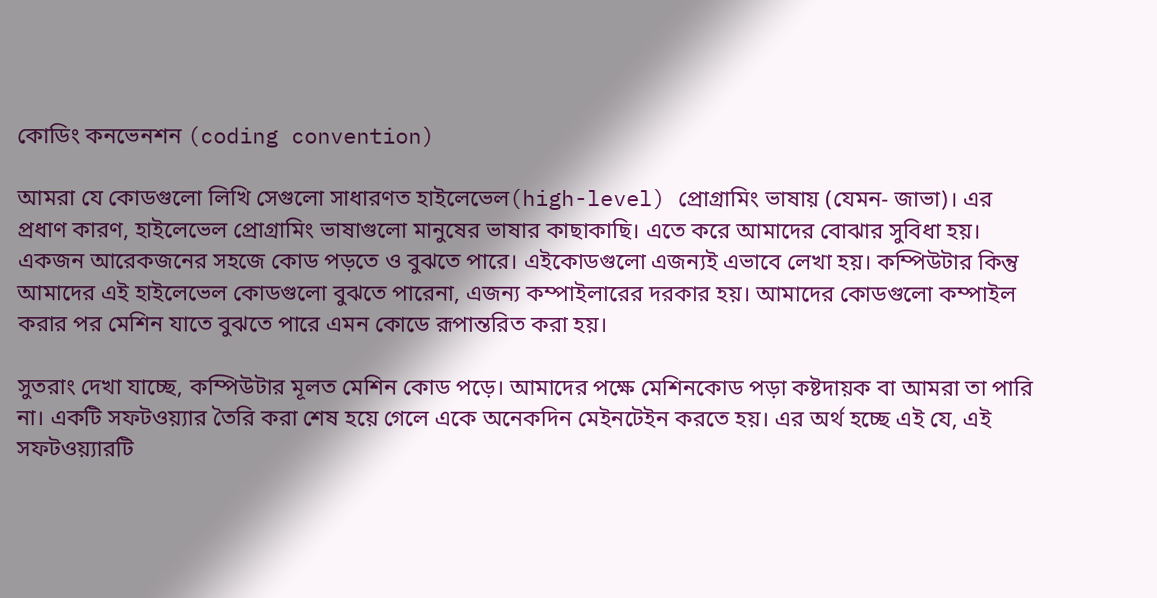কোডিং কনভেনশন (coding convention)

আমরা যে কোডগুলো লিখি সেগুলো সাধারণত হাইলেভেল(high-level) প্রোগ্রামিং ভাষায় (যেমন- জাভা)। এর প্রধাণ কারণ, হাইলেভেল প্রোগ্রামিং ভাষাগুলো মানুষের ভাষার কাছাকাছি। এতে করে আমাদের বোঝার সুবিধা হয়। একজন আরেকজনের সহজে কোড পড়তে ও বুঝতে পারে। এইকোডগুলো এজন্যই এভাবে লেখা হয়। কম্পিউটার কিন্তু আমাদের এই হাইলেভেল কোডগুলো বুঝতে পারেনা, এজন্য কম্পাইলারের দরকার হয়। আমাদের কোডগুলো কম্পাইল করার পর মেশিন যাতে বুঝতে পারে এমন কোডে রূপান্তরিত করা হয়।

সুতরাং দেখা যাচ্ছে, কম্পিউটার মূলত মেশিন কোড পড়ে। আমাদের পক্ষে মেশিনকোড পড়া কষ্টদায়ক বা আমরা তা পারি না। একটি সফটওয়্যার তৈরি করা শেষ হয়ে গেলে একে অনেকদিন মেইনটেইন করতে হয়। এর অর্থ হচ্ছে এই যে, এই সফটওয়্যারটি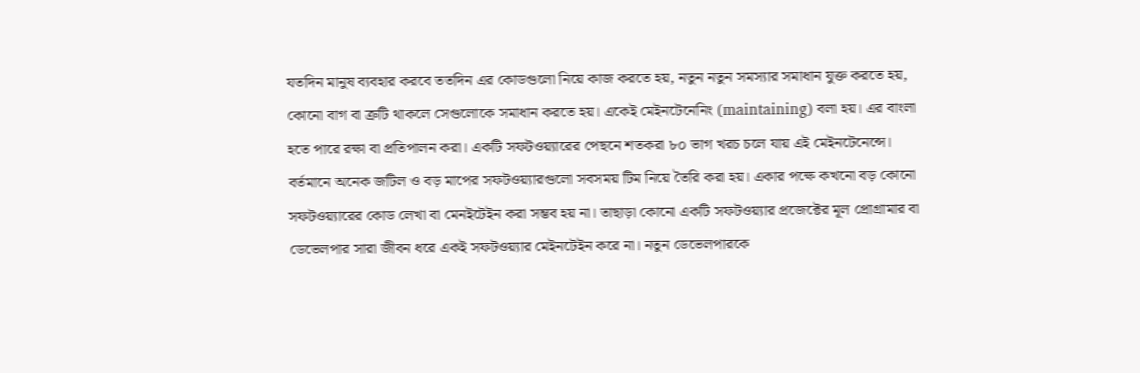যতদিন মানুষ ব্যবহার করবে ততদিন এর কোডগুলো নিয়ে কাজ করতে হয়, নতুন নতুন সমস্যার সমাধান যুক্ত করতে হয়, কোনো বাগ বা ত্রুটি থাকলে সেগুলোকে সমাধান করতে হয়। একেই মেইনটেনেনিং (maintaining) বলা হয়। এর বাংলা হতে পারে রক্ষা বা প্রতিপালন করা। একটি সফটওয়্যারের পেছনে শতকরা ৮০ ভাগ খরচ চলে যায় এই মেইনটেনেন্সে। বর্তমানে অনেক জটিল ও বড় মাপের সফটওয়্যারগুলো সবসময় টিম নিয়ে তৈরি করা হয়। একার পক্ষে কখনো বড় কোনো সফটওয়্যারের কোড লেখা বা মেনইটেইন করা সম্ভব হয় না। তাছাড়া কোনো একটি সফটওয়্যার প্রজেক্টের মূল প্রোগ্রামার বা ডেভেলপার সারা জীবন ধরে একই সফটওয়্যার মেইনটেইন করে না। নতুন ডেভেলপারকে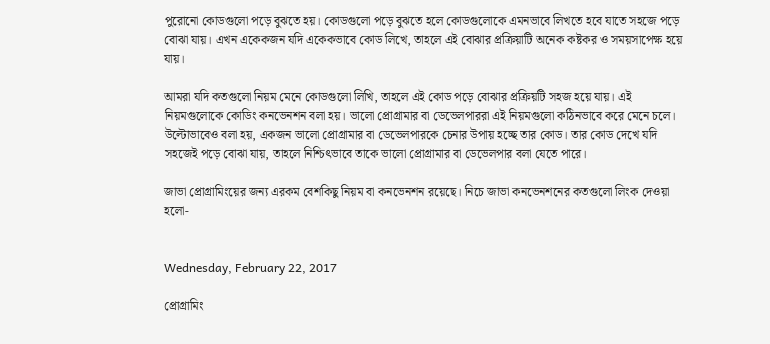পুরোনো কোডগুলো পড়ে বুঝতে হয়। কোডগুলো পড়ে বুঝতে হলে কোডগুলোকে এমনভাবে লিখতে হবে যাতে সহজে পড়ে বোঝা যায়। এখন একেকজন যদি একেকভাবে কোড লিখে, তাহলে এই বোঝার প্রক্রিয়াটি অনেক কষ্টকর ও সময়সাপেক্ষ হয়ে যায়।

আমরা যদি কতগুলো নিয়ম মেনে কোডগুলো লিখি, তাহলে এই কোড পড়ে বোঝার প্রক্রিয়টি সহজ হয়ে যায়। এই নিয়মগুলোকে কোডিং কনভেনশন বলা হয়। ভালো প্রোগ্রামার বা ডেভেলপাররা এই নিয়মগুলো কঠিনভাবে করে মেনে চলে। উল্টোভাবেও বলা হয়, একজন ভালো প্রোগ্রামার বা ডেভেলপারকে চেনার উপায় হচ্ছে তার কোড। তার কোড দেখে যদি সহজেই পড়ে বোঝা যায়, তাহলে নিশ্চিৎভাবে তাকে ভালো প্রোগ্রামার বা ডেভেলপার বলা যেতে পারে।

জাভা প্রোগ্রামিংয়ের জন্য এরকম বেশকিছু নিয়ম বা কনভেনশন রয়েছে। নিচে জাভা কনভেনশনের কতগুলো লিংক দেওয়া হলো-


Wednesday, February 22, 2017

প্রোগ্রামিং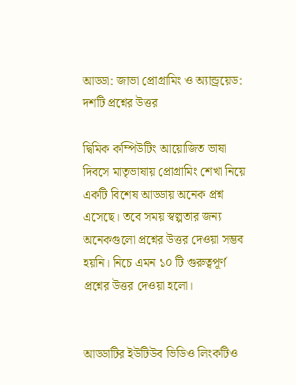আড্ডা: জাভা প্রোগ্রামিং ও অ্যান্ড্রয়েড: দশটি প্রশ্নের উত্তর

দ্বিমিক কম্পিউটিং আয়োজিত ভাষা দিবসে মাতৃভাষায় প্রোগ্রামিং শেখা নিয়ে একটি বিশেষ আড্ডায় অনেক প্রশ্ন এসেছে। তবে সময় স্বল্পতার জন্য অনেকগুলো প্রশ্নের উত্তর দেওয়া সম্ভব হয়নি। নিচে এমন ১০ টি গুরুত্বপূর্ণ প্রশ্নের উত্তর দেওয়া হলো।


আড্ডাটির ইউটিউব ভিডিও লিংকটিও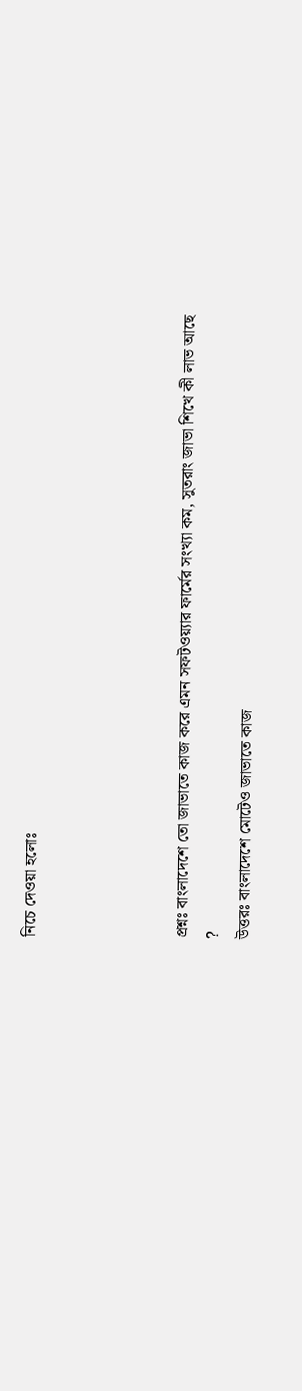নিচে দেওয়া হলোঃ




প্রশ্নঃ বাংলাদেশে তো জাভাতে কাজ করে এমন সফটওয়্যার ফার্মের সংখ্যা কম, সুতরাং জাভা শিখে কী লাভ আছে ?
উত্তরঃ বাংলাদেশে মোটেও জাভাতে কাজ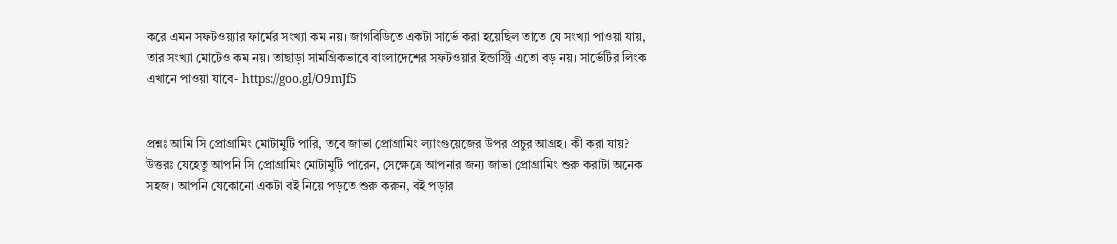করে এমন সফটওয়্যার ফার্মের সংখ্যা কম নয়। জাগবিডিতে একটা সার্ভে করা হয়েছিল তাতে যে সংখ্যা পাওয়া যায়, তার সংখ্যা মোটেও কম নয়। তাছাড়া সামগ্রিকভাবে বাংলাদেশের সফটওয়ার ইন্ডাস্ট্রি এতো বড় নয়। সার্ভেটির লিংক এখানে পাওয়া যাবে- https://goo.gl/O9mJf5


প্রশ্নঃ আমি সি প্রোগ্রামিং মোটামুটি পারি, তবে জাভা প্রোগ্রামিং ল্যাংগুয়েজের উপর প্রচুর আগ্রহ। কী করা যায়?
উত্তরঃ যেহেতু আপনি সি প্রোগ্রামিং মোটামুটি পারেন, সেক্ষেত্রে আপনার জন্য জাভা প্রোগ্রামিং শুরু করাটা অনেক সহজ। আপনি যেকোনো একটা বই নিয়ে পড়তে শুরু করুন, বই পড়ার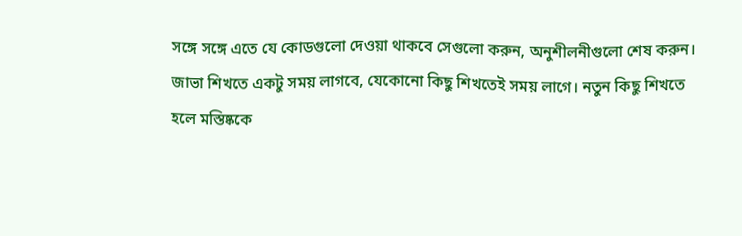সঙ্গে সঙ্গে এতে যে কোডগুলো দেওয়া থাকবে সেগুলো করুন, অনুশীলনীগুলো শেষ করুন। জাভা শিখতে একটু সময় লাগবে, যেকোনো কিছু শিখতেই সময় লাগে। নতুন কিছু শিখতে হলে মস্তিষ্ককে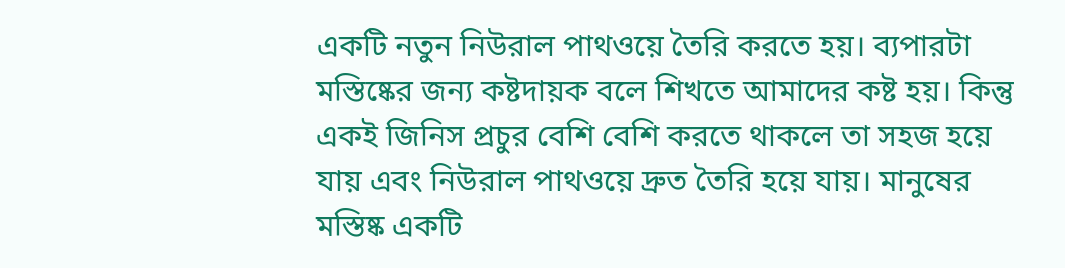একটি নতুন নিউরাল পাথওয়ে তৈরি করতে হয়। ব্যপারটা মস্তিষ্কের জন্য কষ্টদায়ক বলে শিখতে আমাদের কষ্ট হয়। কিন্তু একই জিনিস প্রচুর বেশি বেশি করতে থাকলে তা সহজ হয়ে যায় এবং নিউরাল পাথওয়ে দ্রুত তৈরি হয়ে যায়। মানুষের মস্তিষ্ক একটি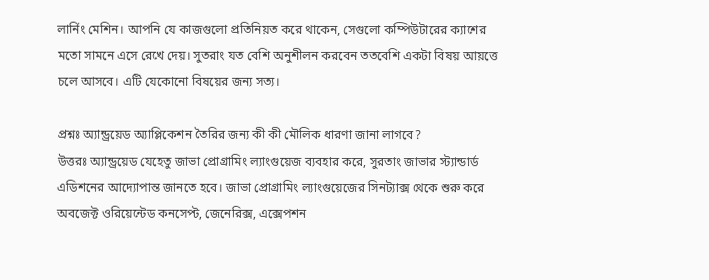লার্নিং মেশিন। আপনি যে কাজগুলো প্রতিনিয়ত করে থাকেন, সেগুলো কম্পিউটারের ক্যাশের মতো সামনে এসে রেখে দেয়। সুতরাং যত বেশি অনুশীলন করবেন ততবেশি একটা বিষয় আয়ত্তে চলে আসবে। এটি যেকোনো বিষয়ের জন্য সত্য।

প্রশ্নঃ অ্যান্ড্রয়েড অ্যাপ্লিকেশন তৈরির জন্য কী কী মৌলিক ধারণা জানা লাগবে?
উত্তরঃ অ্যান্ড্রয়েড যেহেতু জাভা প্রোগ্রামিং ল্যাংগুয়েজ ব্যবহার করে, সুরতাং জাভার স্ট্যান্ডার্ড এডিশনের আদ্যোপান্ত জানতে হবে। জাভা প্রোগ্রামিং ল্যাংগুয়েজের সিনট্যাক্স থেকে শুরু করে অবজেক্ট ওরিয়েন্টেড কনসেপ্ট, জেনেরিক্স, এক্সেপশন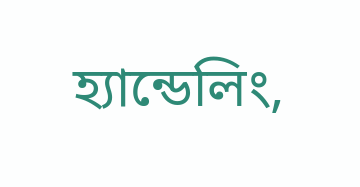হ্যান্ডেলিং,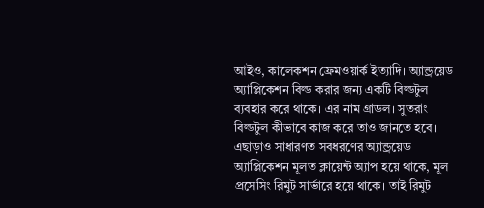আইও, কালেকশন ফ্রেমওয়ার্ক ইত্যাদি। অ্যান্ড্রয়েড অ্যাপ্লিকেশন বিল্ড করার জন্য একটি বিল্ডটুল ব্যবহার করে থাকে। এর নাম গ্রাডল। সুতরাং বিল্ডটুল কীভাবে কাজ করে তাও জানতে হবে। এছাড়াও সাধারণত সবধরণের অ্যান্ড্রয়েড অ্যাপ্লিকেশন মূলত ক্লায়েন্ট অ্যাপ হয়ে থাকে, মূল প্রসেসিং রিমুট সার্ভারে হয়ে থাকে। তাই রিমুট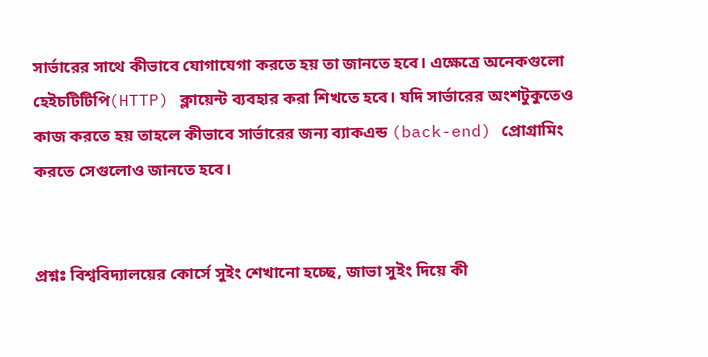সার্ভারের সাথে কীভাবে যোগাযেগা করতে হয় তা জানতে হবে। এক্ষেত্রে অনেকগুলো হেইচটিটিপি(HTTP) ক্লায়েন্ট ব্যবহার করা শিখতে হবে। যদি সার্ভারের অংশটুকুতেও কাজ করতে হয় তাহলে কীভাবে সার্ভারের জন্য ব্যাকএন্ড (back-end) প্রোগ্রামিং করতে সেগুলোও জানতে হবে।


প্রশ্নঃ বিশ্ববিদ্যালয়ের কোর্সে সুইং শেখানো হচ্ছে, জাভা সুইং দিয়ে কী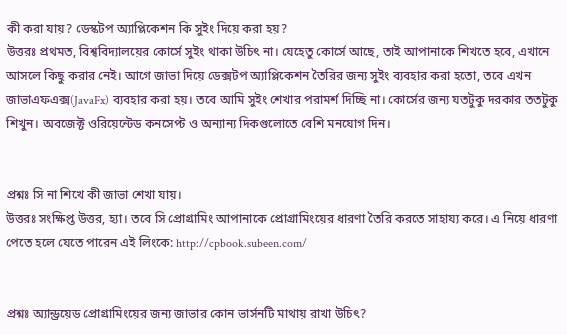কী করা যায়? ডেস্কটপ অ্যাপ্লিকেশন কি সুইং দিয়ে করা হয়?
উত্তরঃ প্রথমত, বিশ্ববিদ্যালয়ের কোর্সে সুইং থাকা উচিৎ না। যেহেতু কোর্সে আছে, তাই আপানাকে শিখতে হবে, এখানে আসলে কিছু করার নেই। আগে জাভা দিয়ে ডেক্সটপ অ্যাপ্লিকেশন তৈরির জন্য সুইং ব্যবহার করা হতো, তবে এখন জাভাএফএক্স(JavaFx) ব্যবহার করা হয়। তবে আমি সুইং শেখার পরামর্শ দিচ্ছি না। কোর্সের জন্য যতটুকু দরকার ততটুকু শিখুন। অবজেক্ট ওরিয়েন্টেড কনসেপ্ট ও অন্যান্য দিকগুলোতে বেশি মনযোগ দিন।


প্রশ্নঃ সি না শিখে কী জাভা শেখা যায়।
উত্তরঃ সংক্ষিপ্ত উত্তর, হ্যা। তবে সি প্রোগ্রামিং আপানাকে প্রোগ্রামিংয়ের ধারণা তৈরি করতে সাহায্য করে। এ নিয়ে ধারণা পেতে হলে যেতে পারেন এই লিংকে: http://cpbook.subeen.com/


প্রশ্নঃ অ্যান্ড্রয়েড প্রোগ্রামিংয়ের জন্য জাভার কোন ভার্সনটি মাথায় রাখা উচিৎ?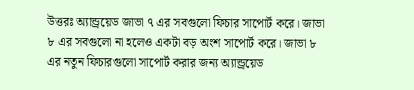উত্তরঃ অ্যান্ড্রয়েড জাভা ৭ এর সবগুলো ফিচার সাপোর্ট করে। জাভা ৮ এর সবগুলো না হলেও একটা বড় অংশ সাপোর্ট করে। জাভা ৮ এর নতুন ফিচারগুলো সাপোর্ট করার জন্য অ্যান্ড্রয়েড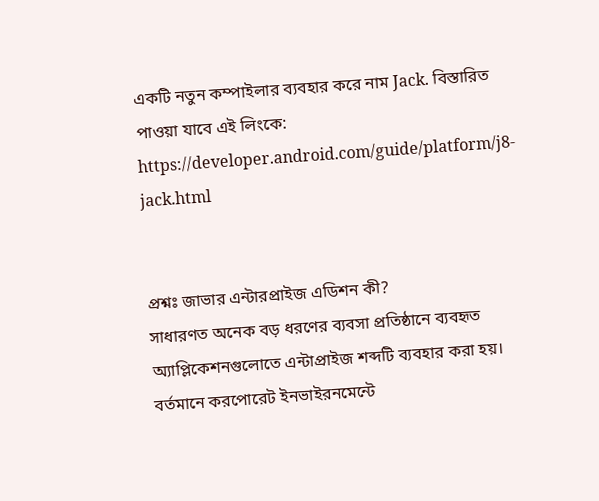একটি নতুন কম্পাইলার ব্যবহার করে নাম Jack. বিস্তারিত পাওয়া যাবে এই লিংকে: https://developer.android.com/guide/platform/j8-jack.html


প্রশ্নঃ জাভার এন্টারপ্রাইজ এডিশন কী?
সাধারণত অনেক বড় ধরণের ব্যবসা প্রতিষ্ঠানে ব্যবহৃত অ্যাপ্লিকেশনগুলোতে এন্টাপ্রাইজ শব্দটি ব্যবহার করা হয়। বর্তমানে করপোরেট ইনভাইরনমেন্টে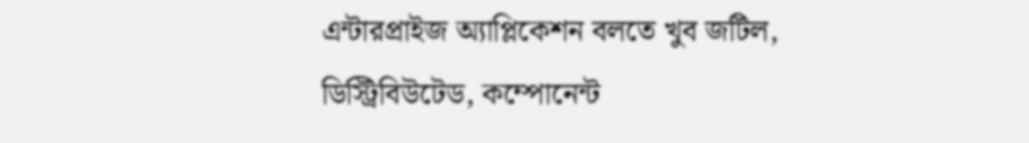এন্টারপ্রাইজ অ্যাপ্লিকেশন বলতে খুব জটিল, ডিস্ট্রিবিউটেড, কম্পোনেন্ট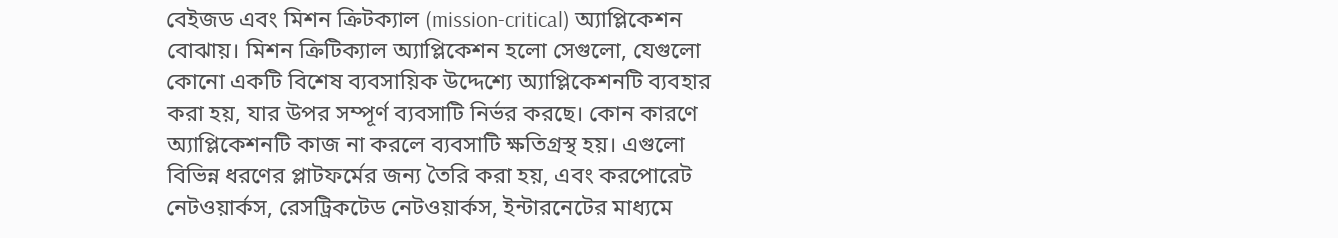বেইজড এবং মিশন ক্রিটক্যাল (mission-critical) অ্যাপ্লিকেশন বোঝায়। মিশন ক্রিটিক্যাল অ্যাপ্লিকেশন হলো সেগুলো, যেগুলো কোনো একটি বিশেষ ব্যবসায়িক উদ্দেশ্যে অ্যাপ্লিকেশনটি ব্যবহার করা হয়, যার উপর সম্পূর্ণ ব্যবসাটি নির্ভর করছে। কোন কারণে অ্যাপ্লিকেশনটি কাজ না করলে ব্যবসাটি ক্ষতিগ্রস্থ হয়। এগুলো বিভিন্ন ধরণের প্লাটফর্মের জন্য তৈরি করা হয়, এবং করপোরেট নেটওয়ার্কস, রেসট্রিকটেড নেটওয়ার্কস, ইন্টারনেটের মাধ্যমে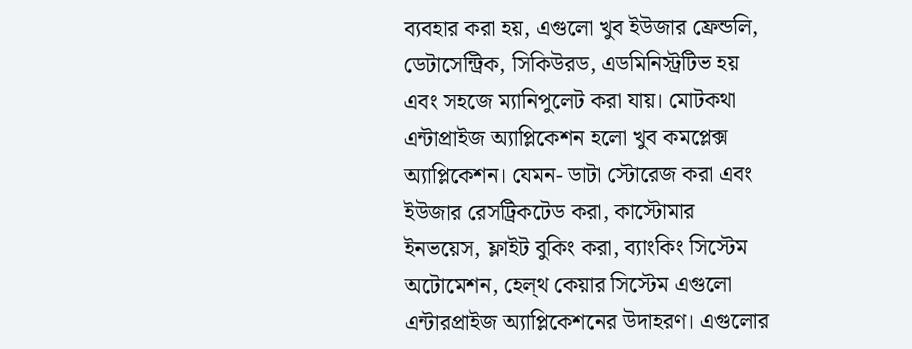ব্যবহার করা হয়, এগুলো খুব ইউজার ফ্রেন্ডলি, ডেটাসেন্ট্রিক, সিকিউরড, এডমিনিস্ট্রটিভ হয় এবং সহজে ম্যানিপুলেট করা যায়। মোটকথা এন্টাপ্রাইজ অ্যাপ্লিকেশন হলো খুব কমপ্লেক্স অ্যাপ্লিকেশন। যেমন- ডাটা স্টোরেজ করা এবং ইউজার রেসট্রিকটেড করা, কাস্টোমার ইনভয়েস, ফ্লাইট বুকিং করা, ব্যাংকিং সিস্টেম অটোমেশন, হেল্থ কেয়ার সিস্টেম এগুলো এন্টারপ্রাইজ অ্যাপ্লিকেশনের উদাহরণ। এগুলোর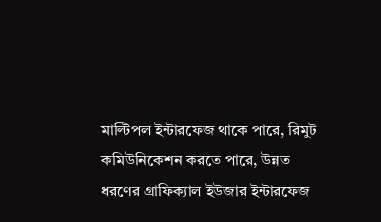মাল্টিপল ইন্টারফেজ থাকে পারে, রিমুট কমিউনিকেশন করতে পারে, উন্নত ধরণের গ্রাফিক্যাল ইউজার ইন্টারফেজ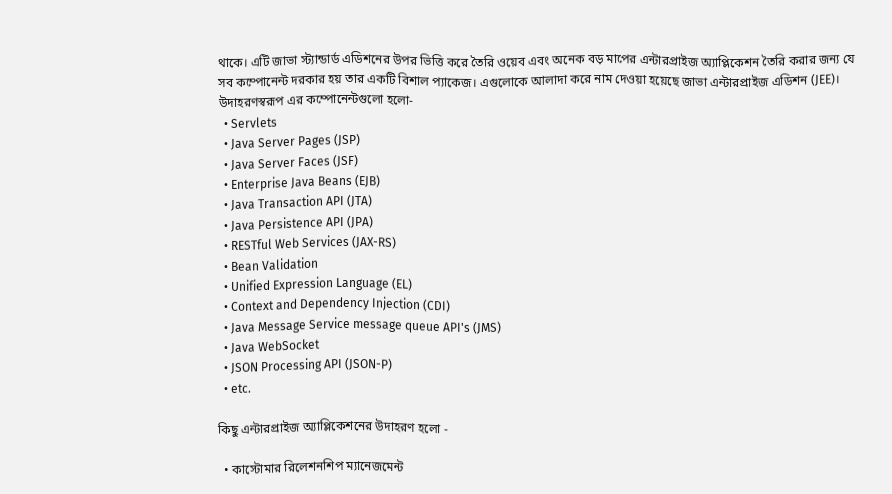থাকে। এটি জাভা স্ট্যান্ডার্ড এডিশনের উপর ভিত্তি করে তৈরি ওয়েব এবং অনেক বড় মাপের এন্টারপ্রাইজ অ্যাপ্লিকেশন তৈরি করার জন্য যে সব কম্পোনেন্ট দরকার হয় তার একটি বিশাল প্যাকেজ। এগুলোকে আলাদা করে নাম দেওয়া হয়েছে জাভা এন্টারপ্রাইজ এডিশন (JEE)। উদাহরণস্বরূপ এর কম্পোনেন্টগুলো হলো-
  • Servlets
  • Java Server Pages (JSP)
  • Java Server Faces (JSF)
  • Enterprise Java Beans (EJB)
  • Java Transaction API (JTA)
  • Java Persistence API (JPA)
  • RESTful Web Services (JAX-RS)
  • Bean Validation
  • Unified Expression Language (EL)
  • Context and Dependency Injection (CDI)
  • Java Message Service message queue API's (JMS)
  • Java WebSocket
  • JSON Processing API (JSON-P)
  • etc.

কিছু এন্টারপ্রাইজ অ্যাপ্লিকেশনের উদাহরণ হলো -

  • কাস্টোমার রিলেশনশিপ ম্যানেজমেন্ট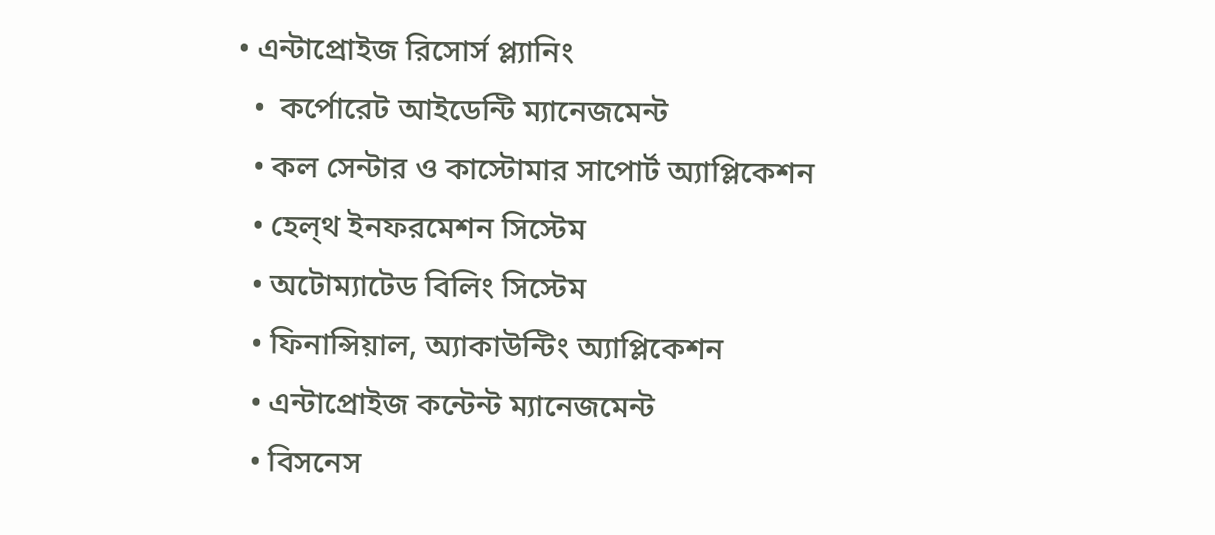• এন্টাপ্রোইজ রিসোর্স প্ল্যানিং
  •  কর্পোরেট আইডেন্টি ম্যানেজমেন্ট
  • কল সেন্টার ও কাস্টোমার সাপোর্ট অ্যাপ্লিকেশন
  • হেল্থ ইনফরমেশন সিস্টেম
  • অটোম্যাটেড বিলিং সিস্টেম
  • ফিনান্সিয়াল, অ্যাকাউন্টিং অ্যাপ্লিকেশন
  • এন্টাপ্রোইজ কন্টেন্ট ম্যানেজমেন্ট
  • বিসনেস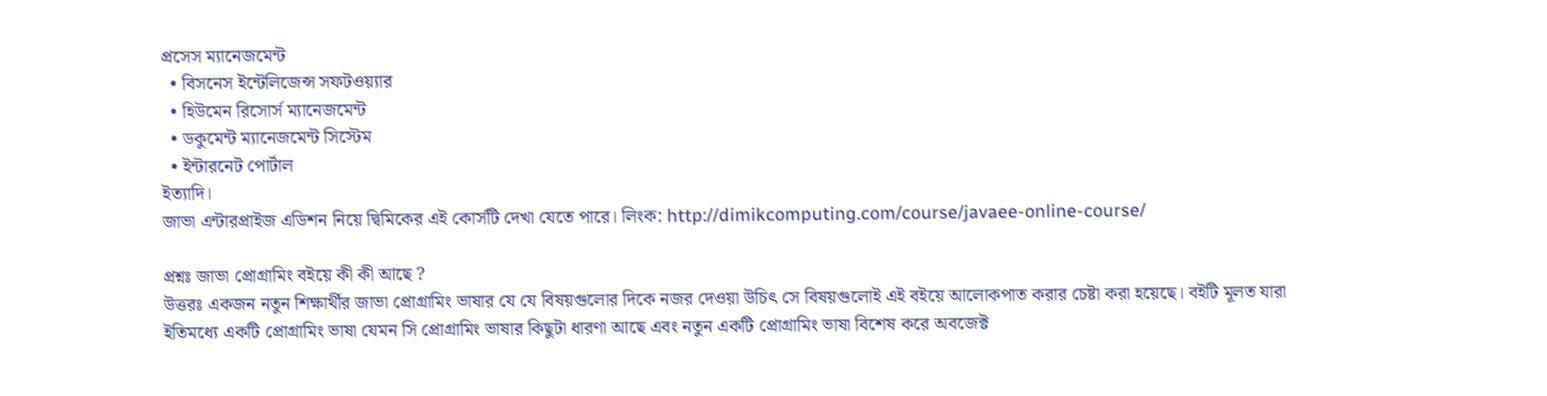প্রসেস ম্যানেজমেন্ট
  • বিসনেস ইন্টেলিজেন্স সফটওয়্যার
  • হিউমেন রিসোর্স ম্যানেজমেন্ট
  • ডকুমেন্ট ম্যানেজমেন্ট সিস্টেম
  • ইন্টারনেট পোর্টাল
ইত্যাদি।
জাভা এন্টারপ্রাইজ এডিশন নিয়ে দ্বিমিকের এই কোর্সটি দেখা যেতে পারে। লিংক: http://dimikcomputing.com/course/javaee-online-course/

প্রশ্নঃ জাভা প্রোগ্রামিং বইয়ে কী কী আছে ?
উত্তরঃ একজন নতুন শিক্ষার্থীর জাভা প্রোগ্রামিং ভাষার যে যে বিষয়গুলোর দিকে নজর দেওয়া উচিৎ সে বিষয়গুলোই এই বইয়ে আলোকপাত করার চেষ্টা করা হয়েছে। বইটি মূলত যারা ইতিমধ্যে একটি প্রোগ্রামিং ভাষা যেমন সি প্রোগ্রামিং ভাষার কিছুটা ধারণা আছে এবং নতুন একটি প্রোগ্রামিং ভাষা বিশেষ করে অবজেক্ট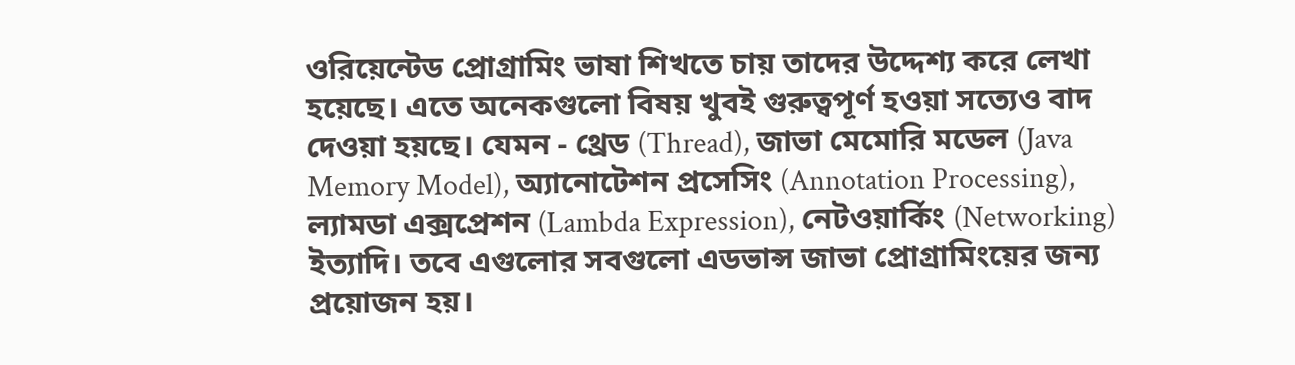ওরিয়েন্টেড প্রোগ্রামিং ভাষা শিখতে চায় তাদের উদ্দেশ্য করে লেখা হয়েছে। এতে অনেকগুলো বিষয় খুবই গুরুত্বপূর্ণ হওয়া সত্যেও বাদ দেওয়া হয়ছে। যেমন - থ্রেড (Thread), জাভা মেমোরি মডেল (Java Memory Model), অ্যানোটেশন প্রসেসিং (Annotation Processing), ল্যামডা এক্সপ্রেশন (Lambda Expression), নেটওয়ার্কিং (Networking) ইত্যাদি। তবে এগুলোর সবগুলো এডভান্স জাভা প্রোগ্রামিংয়ের জন্য প্রয়োজন হয়।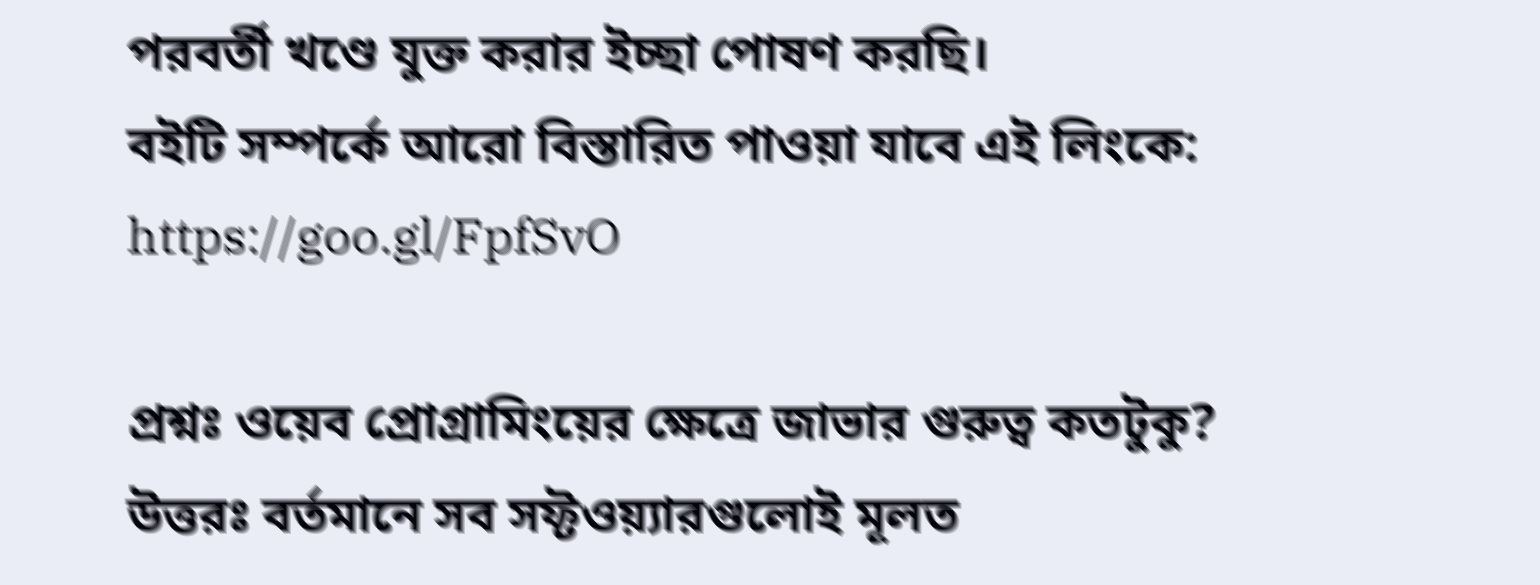পরবর্তী খণ্ডে যুক্ত করার ইচ্ছা পোষণ করছি।
বইটি সম্পর্কে আরো বিস্তারিত পাওয়া যাবে এই লিংকে: https://goo.gl/FpfSvO

প্রশ্নঃ ওয়েব প্রোগ্রামিংয়ের ক্ষেত্রে জাভার গুরুত্ব কতটুকু?
উত্তরঃ বর্তমানে সব সফ্টওয়্যারগুলোই মূলত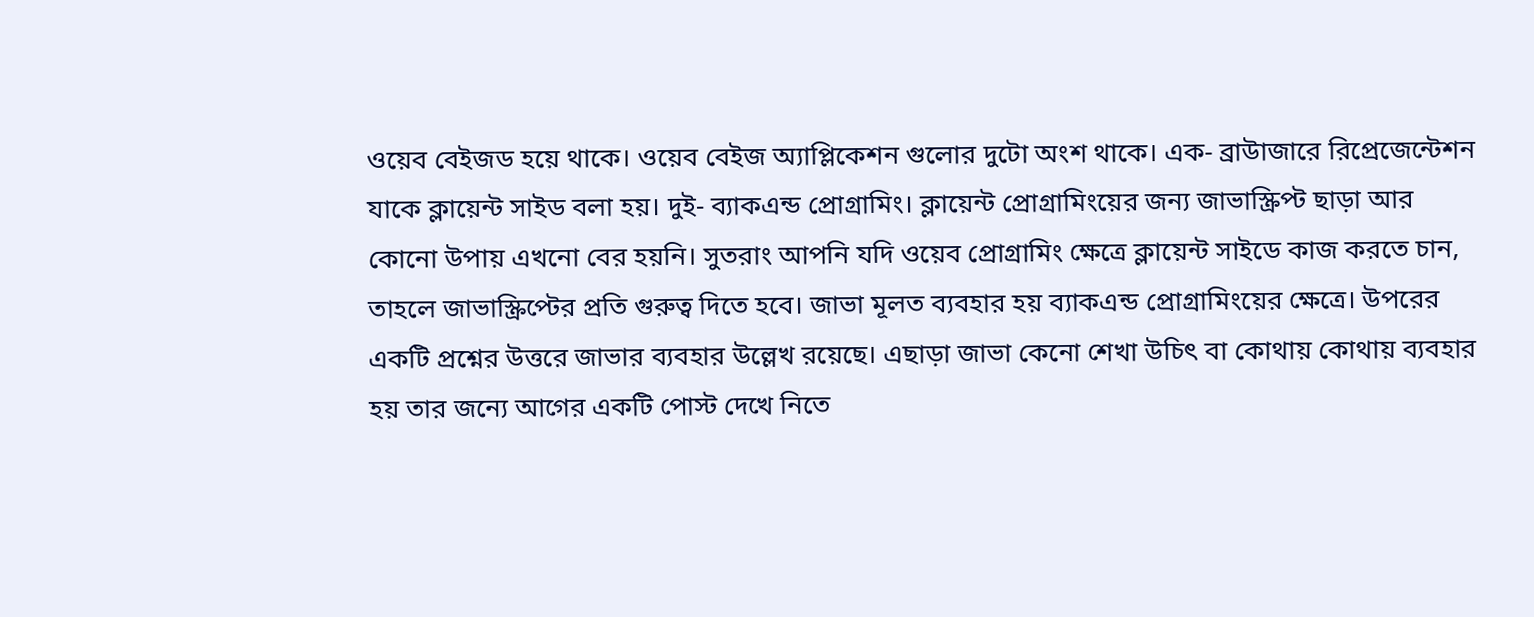ওয়েব বেইজড হয়ে থাকে। ওয়েব বেইজ অ্যাপ্লিকেশন গুলোর দুটো অংশ থাকে। এক- ব্রাউাজারে রিপ্রেজেন্টেশন যাকে ক্লায়েন্ট সাইড বলা হয়। দুই- ব্যাকএন্ড প্রোগ্রামিং। ক্লায়েন্ট প্রোগ্রামিংয়ের জন্য জাভাস্ক্রিপ্ট ছাড়া আর কোনো উপায় এখনো বের হয়নি। সুতরাং আপনি যদি ওয়েব প্রোগ্রামিং ক্ষেত্রে ক্লায়েন্ট সাইডে কাজ করতে চান, তাহলে জাভাস্ক্রিপ্টের প্রতি গুরুত্ব দিতে হবে। জাভা মূলত ব্যবহার হয় ব্যাকএন্ড প্রোগ্রামিংয়ের ক্ষেত্রে। উপরের একটি প্রশ্নের উত্তরে জাভার ব্যবহার উল্লেখ রয়েছে। এছাড়া জাভা কেনো শেখা উচিৎ বা কোথায় কোথায় ব্যবহার হয় তার জন্যে আগের একটি পোস্ট দেখে নিতে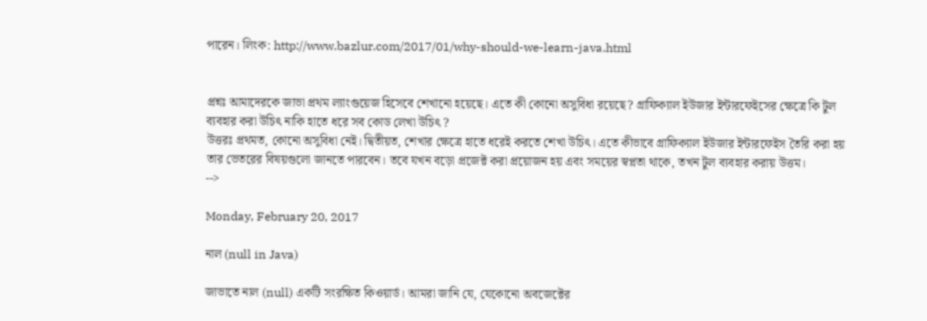পারেন। লিংক: http://www.bazlur.com/2017/01/why-should-we-learn-java.html


প্রশ্নঃ আমাদেরকে জাভা প্রথম ল্যাংগুয়েজ হিসেবে শেখানো হয়েছে। এতে কী কোনো অসুবিধা রয়েছে? গ্রাফিক্যাল ইউজার ইন্টারফেইসের ক্ষেত্রে কি টুল ব্যবহার করা উচিৎ নাকি হাতে ধরে সব কোড লেখা উচিৎ ?
উত্তরঃ প্রথমত, কোনো অসুবিধা নেই। দ্বিতীয়ত, শেখার ক্ষেত্রে হাতে ধরেই করতে শেখা উচিৎ। এতে কীভাবে গ্রাফিক্যাল ইউজার ইন্টারফেইস তৈরি করা হয় তার ভেতরের বিষয়গুলো জানতে পারবেন। তবে যখন বড়ো প্রজেক্ট করা প্রয়োজন হয় এবং সময়ের স্বপ্লতা থাকে, তখন টুল ব্যবহার করায় উত্তম।
-->

Monday, February 20, 2017

নাল (null in Java)

জাভাতে নাল (null) একটি সংরক্ষিত কিওয়ার্ড। আমরা জানি যে, যেকোনো অবজেক্টের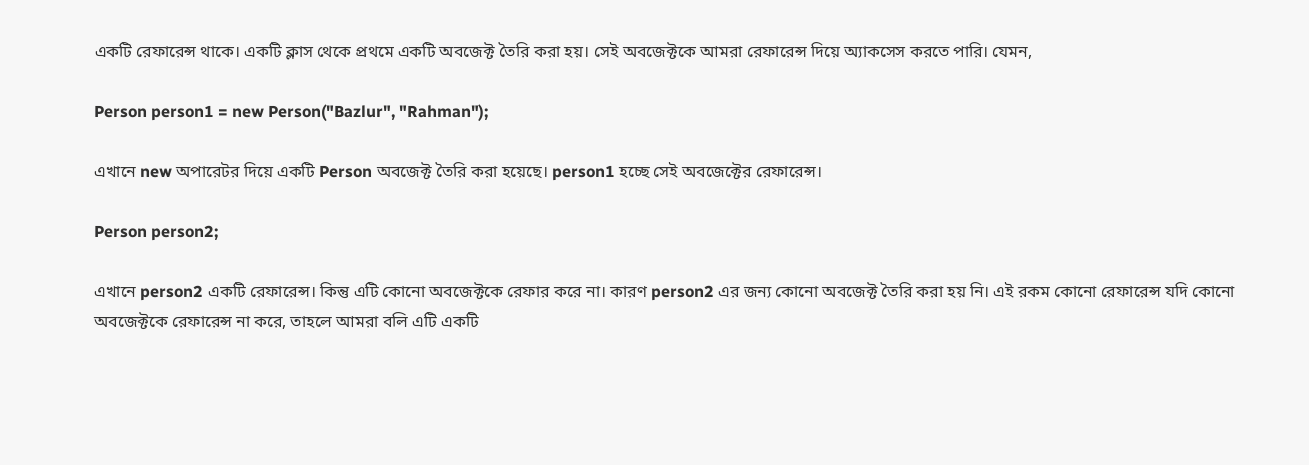একটি রেফারেন্স থাকে। একটি ক্লাস থেকে প্রথমে একটি অবজেক্ট তৈরি করা হয়। সেই অবজেক্টকে আমরা রেফারেন্স দিয়ে অ্যাকসেস করতে পারি। যেমন,

Person person1 = new Person("Bazlur", "Rahman");

এখানে new অপারেটর দিয়ে একটি Person অবজেক্ট তৈরি করা হয়েছে। person1 হচ্ছে সেই অবজেক্টের রেফারেন্স।

Person person2;

এখানে person2 একটি রেফারেন্স। কিন্তু এটি কোনো অবজেক্টকে রেফার করে না। কারণ person2 এর জন্য কোনো অবজেক্ট তৈরি করা হয় নি। এই রকম কোনো রেফারেন্স যদি কোনো অবজেক্টকে রেফারেন্স না করে, তাহলে আমরা বলি এটি একটি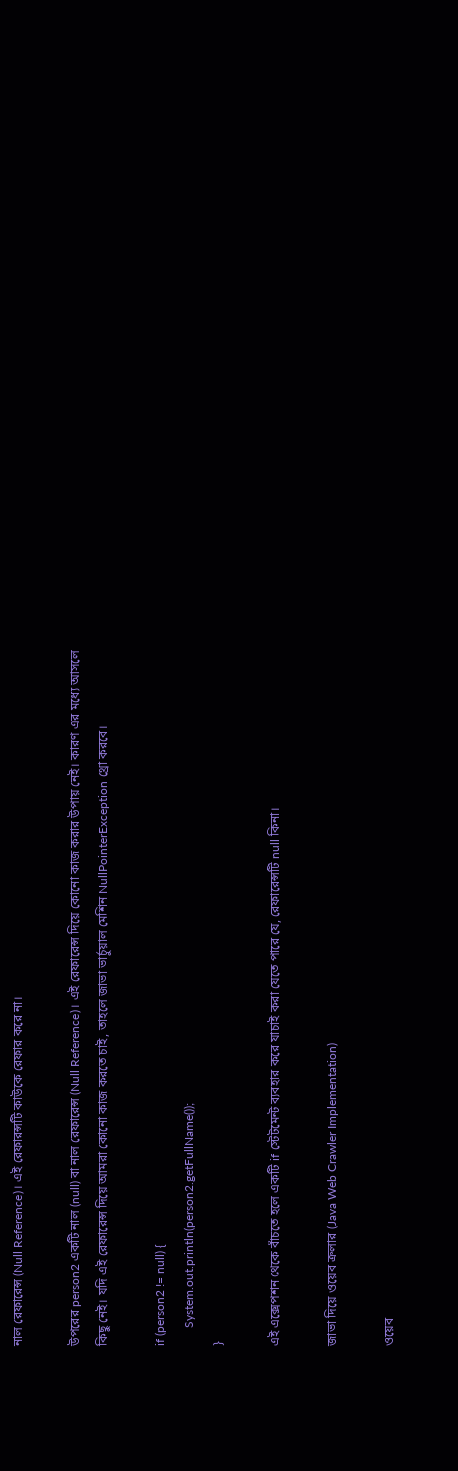নাল রেফারেন্স (Null Reference)। এই রেফারন্সটি কাউকে রেফার করে না।

উপরের person2 একটি নাল (null) বা নাল রেফারেন্স (Null Reference)। এই রেফারেন্স দিয়ে কোনো কাজ করার উপায় নেই। কারণ এর মধ্যে আসলে কিছু নেই। যদি এই রেফারেন্স দিয়ে আমরা কোনো কাজ করতে চাই, তাহলে জাভা ভার্চুয়াল মেশিন NullPointerException থ্রো করবে।

if (person2 != null) {
      System.out.println(person2.getFullName());
}

এই এক্সেপশন থেকে বাঁচতে হলে একটি if স্টেটমেন্ট ব্যবহার করে যাচাই করা যেতে পারে যে, রেফারেন্সটি null কিনা।

জাভা দিয়ে ওয়েব ক্রলার (Java Web Crawler Implementation)

ওয়েব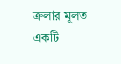ক্রলার মূলত একটি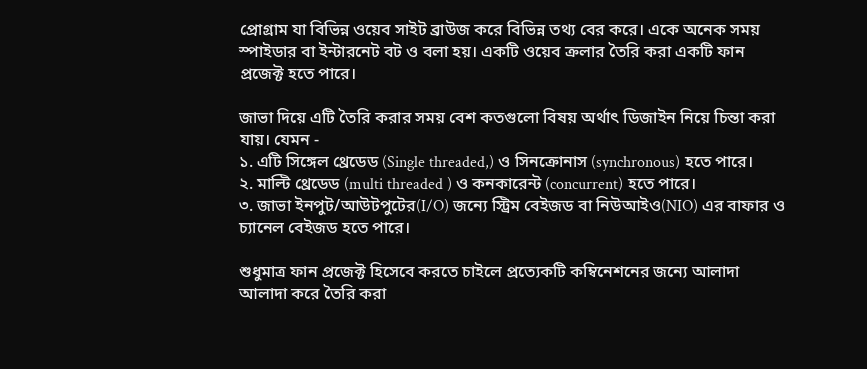প্রোগ্রাম যা বিভিন্ন ওয়েব সাইট ব্রাউজ করে বিভিন্ন তথ্য বের করে। একে অনেক সময় স্পাইডার বা ইন্টারনেট বট ও বলা হয়। একটি ওয়েব ক্রলার তৈরি করা একটি ফান প্রজেক্ট হতে পারে।

জাভা দিয়ে এটি তৈরি করার সময় বেশ কতগুলো বিষয় অর্থাৎ ডিজাইন নিয়ে চিন্তা করা যায়। যেমন -
১. এটি সিঙ্গেল থ্রেডেড (Single threaded,) ও সিনক্রোনাস (synchronous) হতে পারে।
২. মাল্টি থ্রেডেড (multi threaded ) ও কনকারেন্ট (concurrent) হতে পারে।
৩. জাভা ইনপুট/আউটপুটের(I/O) জন্যে স্ট্রিম বেইজড বা নিউআইও(NIO) এর বাফার ও চ্যানেল বেইজড হতে পারে।

শুধুমাত্র ফান প্রজেক্ট হিসেবে করতে চাইলে প্রত্যেকটি কম্বিনেশনের জন্যে আলাদা আলাদা করে তৈরি করা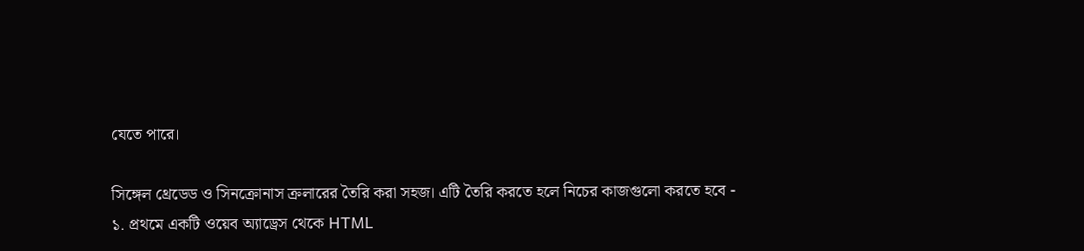যেতে পারে।

সিঙ্গেল থ্রেডেড ও সিনক্রোনাস ক্রলারের তৈরি করা সহজ। এটি তৈরি করতে হলে নিচের কাজগুলো করতে হবে -
১. প্রথমে একটি ওয়েব অ্যাড্রেস থেকে HTML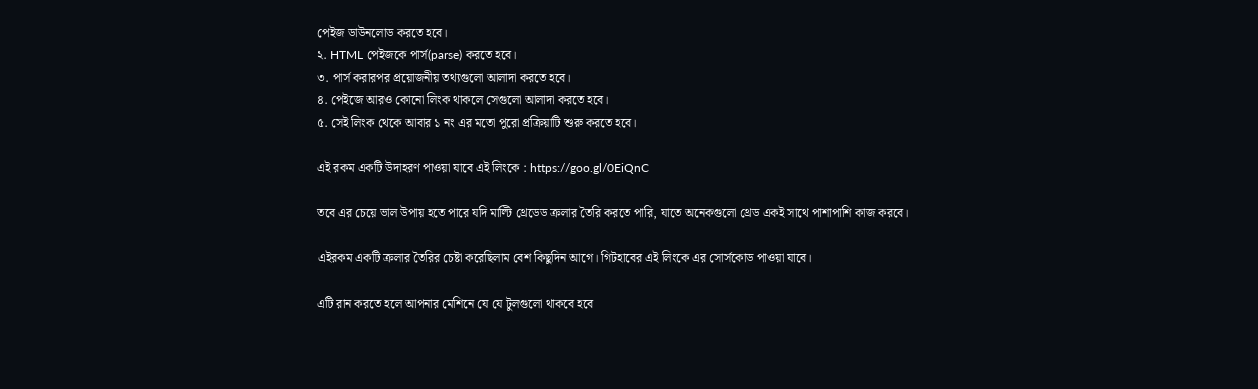পেইজ ডাউনলোড করতে হবে।
২. HTML পেইজকে পার্স(parse) করতে হবে।
৩. পার্স করারপর প্রয়োজনীয় তথ্যগুলো আলাদা করতে হবে।
৪. পেইজে আরও কোনো লিংক থাকলে সেগুলো আলাদা করতে হবে।
৫. সেই লিংক থেকে আবার ১ নং এর মতো পুরো প্রক্রিয়াটি শুরু করতে হবে।

এই রকম একটি উদাহরণ পাওয়া যাবে এই লিংকে : https://goo.gl/0EiQnC

তবে এর চেয়ে ভাল উপায় হতে পারে যদি মাল্টি থ্রেডেড ক্রলার তৈরি করতে পারি, যাতে অনেকগুলো থ্রেড একই সাথে পাশাপাশি কাজ করবে।

এইরকম একটি ক্রলার তৈরির চেষ্টা করেছিলাম বেশ কিছুদিন আগে। গিটহাবের এই লিংকে এর সোর্সকোড পাওয়া যাবে।

এটি রান করতে হলে আপনার মেশিনে যে যে টুলগুলো থাকবে হবে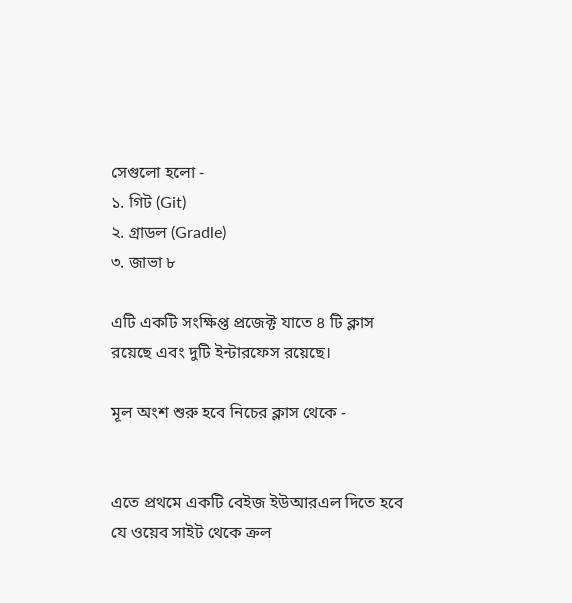সেগুলো হলো -
১. গিট (Git)
২. গ্রাডল (Gradle)
৩. জাভা ৮

এটি একটি সংক্ষিপ্ত প্রজেক্ট যাতে ৪ টি ক্লাস রয়েছে এবং দুটি ইন্টারফেস রয়েছে।

মূল অংশ শুরু হবে নিচের ক্লাস থেকে -


এতে প্রথমে একটি বেইজ ইউআরএল দিতে হবে যে ওয়েব সাইট থেকে ক্রল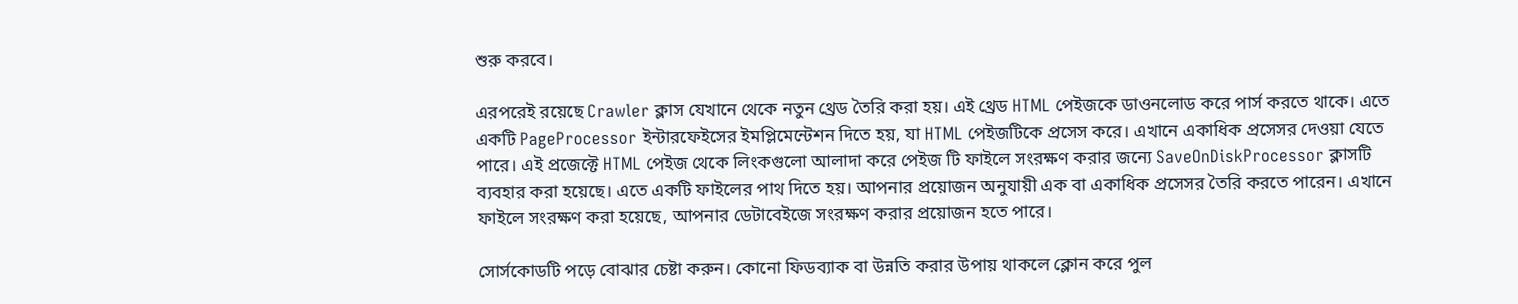শুরু করবে।

এরপরেই রয়েছে Crawler ক্লাস যেখানে থেকে নতুন থ্রেড তৈরি করা হয়। এই থ্রেড HTML পেইজকে ডাওনলোড করে পার্স করতে থাকে। এতে একটি PageProcessor ইন্টারফেইসের ইমপ্লিমেন্টেশন দিতে হয়, যা HTML পেইজটিকে প্রসেস করে। এখানে একাধিক প্রসেসর দেওয়া যেতে পারে। এই প্রজেক্টে HTML পেইজ থেকে লিংকগুলো আলাদা করে পেইজ টি ফাইলে সংরক্ষণ করার জন্যে SaveOnDiskProcessor ক্লাসটি ব্যবহার করা হয়েছে। এতে একটি ফাইলের পাথ দিতে হয়। আপনার প্রয়োজন অনুযায়ী এক বা একাধিক প্রসেসর তৈরি করতে পারেন। এখানে ফাইলে সংরক্ষণ করা হয়েছে, আপনার ডেটাবেইজে সংরক্ষণ করার প্রয়োজন হতে পারে।

সোর্সকোডটি পড়ে বোঝার চেষ্টা করুন। কোনো ফিডব্যাক বা উন্নতি করার উপায় থাকলে ক্লোন করে পুল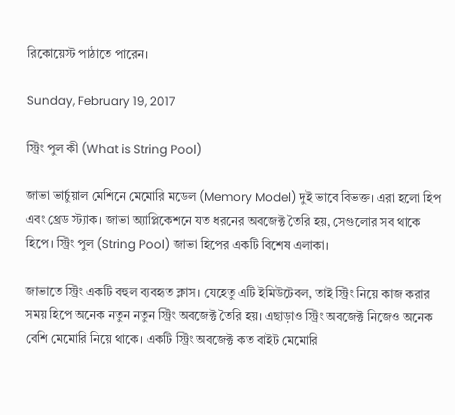রিকোয়েস্ট পাঠাতে পারেন।

Sunday, February 19, 2017

স্ট্রিং পুল কী (What is String Pool)

জাভা ভার্চুয়াল মেশিনে মেমোরি মডেল (Memory Model) দুই ভাবে বিভক্ত। এরা হলো হিপ এবং থ্রেড স্ট্যাক। জাভা অ্যাপ্লিকেশনে যত ধরনের অবজেক্ট তৈরি হয়, সেগুলোর সব থাকে হিপে। স্ট্রিং পুল (String Pool) জাভা হিপের একটি বিশেষ এলাকা।

জাভাতে স্ট্রিং একটি বহুল ব্যবহৃত ক্লাস। যেহেতু এটি ইমিউটেবল, তাই স্ট্রিং নিয়ে কাজ করার সময় হিপে অনেক নতুন নতুন স্ট্রিং অবজেক্ট তৈরি হয়। এছাড়াও স্ট্রিং অবজেক্ট নিজেও অনেক বেশি মেমোরি নিয়ে থাকে। একটি স্ট্রিং অবজেক্ট কত বাইট মেমোরি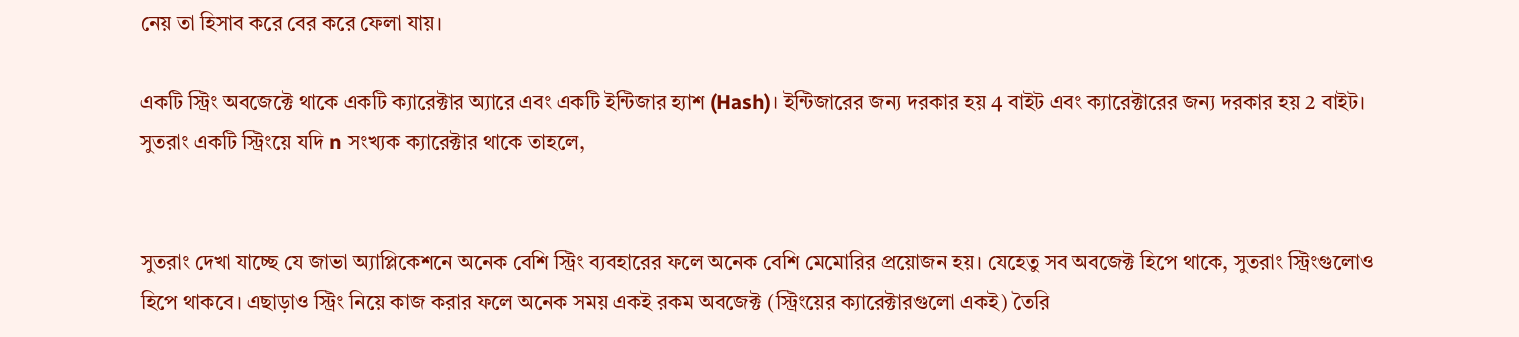নেয় তা হিসাব করে বের করে ফেলা যায়।

একটি স্ট্রিং অবজেক্টে থাকে একটি ক্যারেক্টার অ্যারে এবং একটি ইন্টিজার হ্যাশ (Hash)। ইন্টিজারের জন্য দরকার হয় 4 বাইট এবং ক্যারেক্টারের জন্য দরকার হয় 2 বাইট। সুতরাং একটি স্ট্রিংয়ে যদি n সংখ্যক ক্যারেক্টার থাকে তাহলে,


সুতরাং দেখা যাচ্ছে যে জাভা অ্যাপ্লিকেশনে অনেক বেশি স্ট্রিং ব্যবহারের ফলে অনেক বেশি মেমোরির প্রয়োজন হয়। যেহেতু সব অবজেক্ট হিপে থাকে, সুতরাং স্ট্রিংগুলোও হিপে থাকবে। এছাড়াও স্ট্রিং নিয়ে কাজ করার ফলে অনেক সময় একই রকম অবজেক্ট (স্ট্রিংয়ের ক্যারেক্টারগুলো একই) তৈরি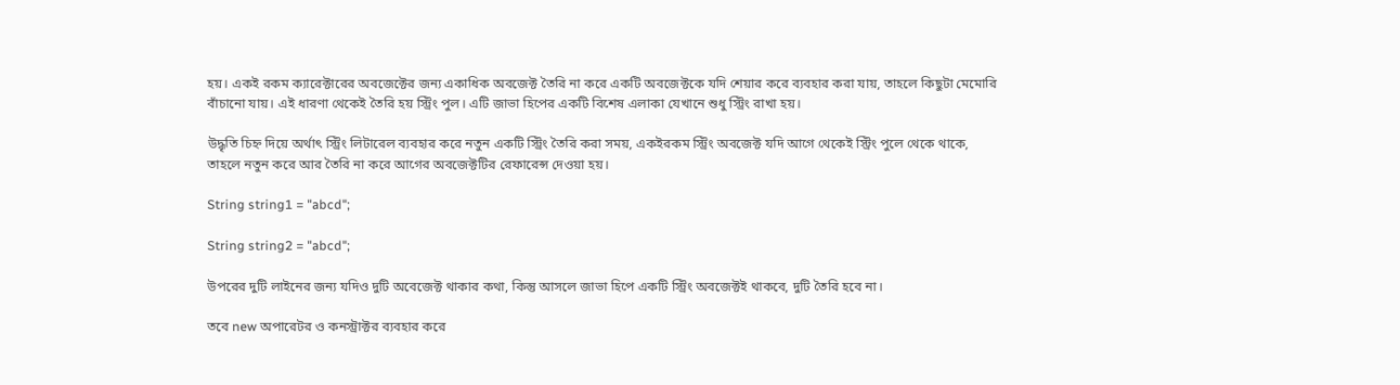হয়। একই রকম ক্যারেক্টারের অবজেক্টের জন্য একাধিক অবজেক্ট তৈরি না করে একটি অবজেক্টকে যদি শেয়ার করে ব্যবহার করা যায়, তাহলে কিছুটা মেমোরি বাঁচানো যায়। এই ধারণা থেকেই তৈরি হয় স্ট্রিং পুল। এটি জাভা হিপের একটি বিশেষ এলাকা যেখানে শুধু স্ট্রিং রাখা হয়।

উদ্ধৃতি চিহ্ন দিয়ে অর্থাৎ স্ট্রিং লিটারেল ব্যবহার করে নতুন একটি স্ট্রিং তৈরি করা সময়, একইরকম স্ট্রিং অবজেক্ট যদি আগে থেকেই স্ট্রিং পুলে থেকে থাকে, তাহলে নতুন করে আর তৈরি না করে আগের অবজেক্টটির রেফারেন্স দেওয়া হয়।

String string1 = "abcd";

String string2 = "abcd";

উপরের দুটি লাইনের জন্য যদিও দুটি অবেজেক্ট থাকার কথা, কিন্তু আসলে জাভা হিপে একটি স্ট্রিং অবজেক্টই থাকবে, দুটি তৈরি হবে না।

তবে new অপারেটর ও কনস্ট্রাক্টর ব্যবহার করে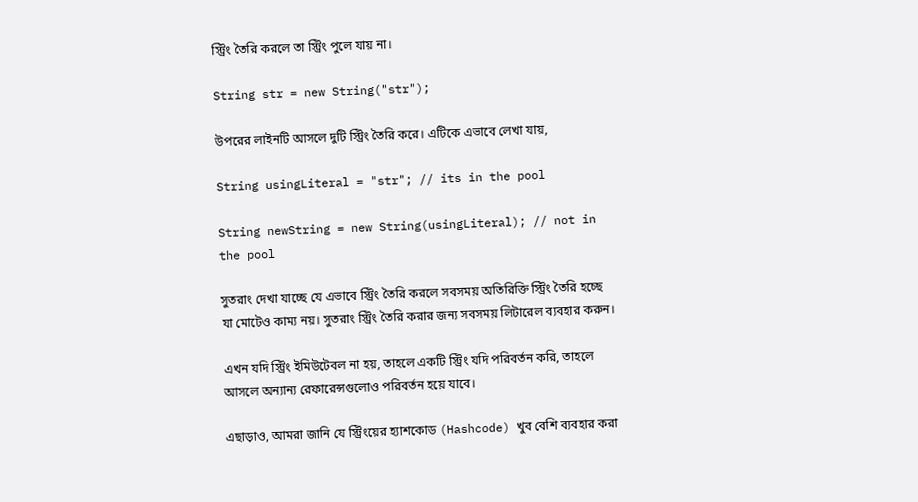স্ট্রিং তৈরি করলে তা স্ট্রিং পুলে যায় না।

String str = new String("str");

উপরের লাইনটি আসলে দুটি স্ট্রিং তৈরি করে। এটিকে এভাবে লেখা যায়,

String usingLiteral = "str"; // its in the pool

String newString = new String(usingLiteral); // not in the pool

সুতরাং দেখা যাচ্ছে যে এভাবে স্ট্রিং তৈরি করলে সবসময় অতিরিক্তি স্ট্রিং তৈরি হচ্ছে যা মোটেও কাম্য নয়। সুতরাং স্ট্রিং তৈরি করার জন্য সবসময় লিটারেল ব্যবহার করুন।

এখন যদি স্ট্রিং ইমিউটেবল না হয়, তাহলে একটি স্ট্রিং যদি পরিবর্তন করি, তাহলে আসলে অন্যান্য রেফারেন্সগুলোও পরিবর্তন হয়ে যাবে।

এছাড়াও, আমরা জানি যে স্ট্রিংয়ের হ্যাশকোড (Hashcode) খুব বেশি ব্যবহার করা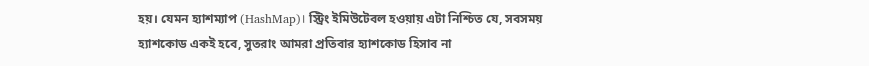হয়। যেমন হ্যাশম্যাপ (HashMap)। স্ট্রিং ইমিউটেবল হওয়ায় এটা নিশ্চিত যে, সবসময় হ্যাশকোড একই হবে, সুতরাং আমরা প্রতিবার হ্যাশকোড হিসাব না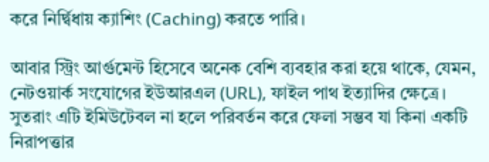করে নির্দ্বিধায় ক্যাশিং (Caching) করতে পারি।

আবার স্ট্রিং আর্গুমেন্ট হিসেবে অনেক বেশি ব্যবহার করা হয়ে থাকে, যেমন, নেটওয়ার্ক সংযোগের ইউআরএল (URL), ফাইল পাথ ইত্যাদির ক্ষেত্রে। সুতরাং এটি ইমিউটেবল না হলে পরিবর্তন করে ফেলা সম্ভব যা কিনা একটি নিরাপত্তার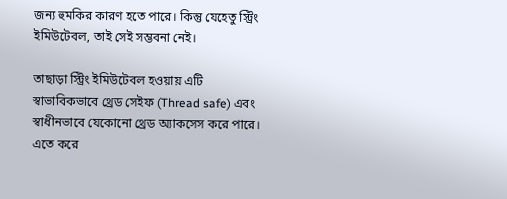জন্য হুমকির কারণ হতে পারে। কিন্তু যেহেতু স্ট্রিং ইমিউটেবল, তাই সেই সম্ভবনা নেই।

তাছাড়া স্ট্রিং ইমিউটেবল হওয়ায় এটি স্বাভাবিকভাবে থ্রেড সেইফ (Thread safe) এবং স্বাধীনভাবে যেকোনো থ্রেড অ্যাকসেস করে পারে। এতে করে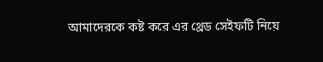আমাদেরকে কষ্ট করে এর থ্রেড সেইফটি নিয়ে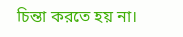চিন্তা করতে হয় না।